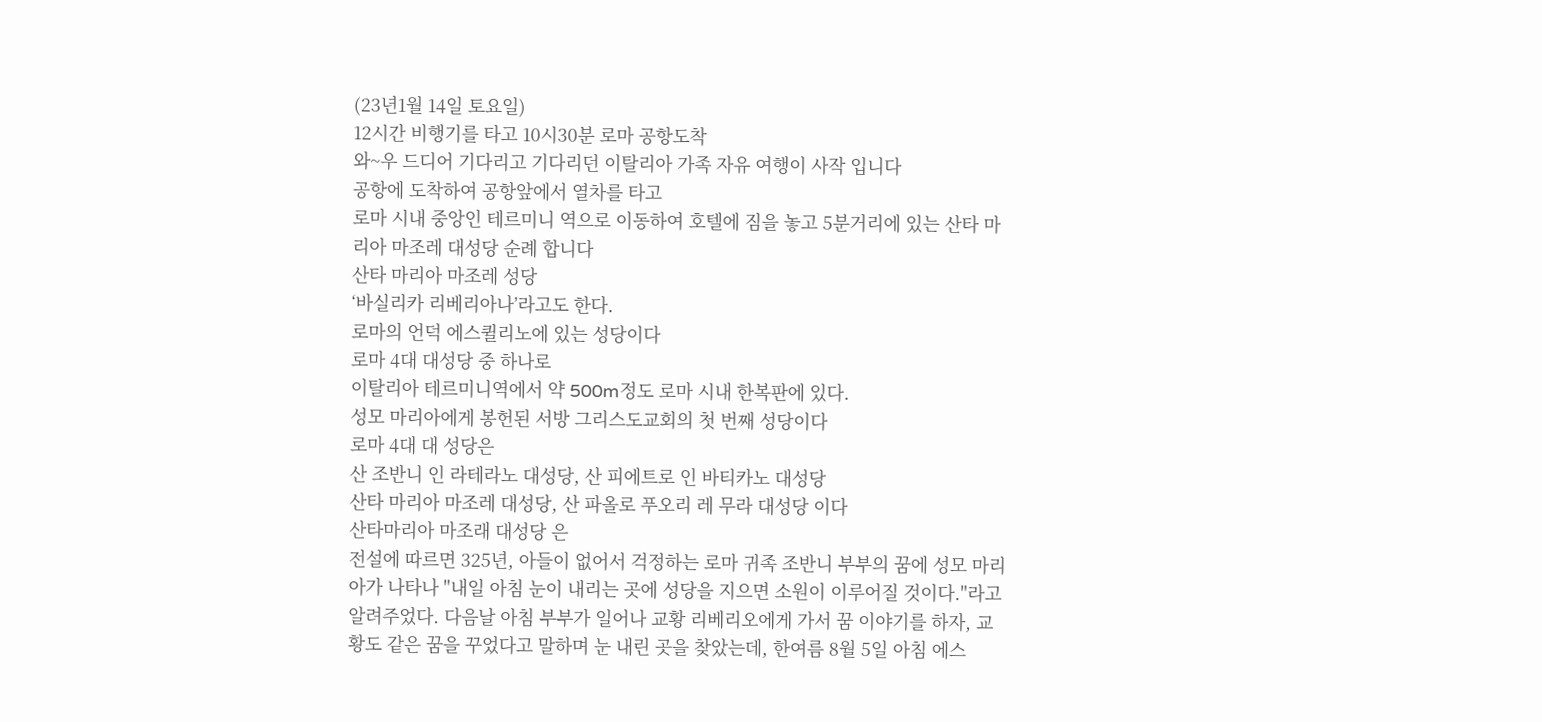(23년1월 14일 토요일)
12시간 비행기를 타고 10시30분 로마 공항도착
와~우 드디어 기다리고 기다리던 이탈리아 가족 자유 여행이 사작 입니다
공항에 도착하여 공항앞에서 열차를 타고
로마 시내 중앙인 테르미니 역으로 이동하여 호텔에 짐을 놓고 5분거리에 있는 산타 마리아 마조레 대성당 순례 합니다
산타 마리아 마조레 성당
‘바실리카 리베리아나’라고도 한다.
로마의 언덕 에스퀼리노에 있는 성당이다
로마 4대 대성당 중 하나로
이탈리아 테르미니역에서 약 500m정도 로마 시내 한복판에 있다.
성모 마리아에게 봉헌된 서방 그리스도교회의 첫 번째 성당이다
로마 4대 대 성당은
산 조반니 인 라테라노 대성당, 산 피에트로 인 바티카노 대성당
산타 마리아 마조레 대성당, 산 파올로 푸오리 레 무라 대성당 이다
산타마리아 마조래 대성당 은
전설에 따르면 325년, 아들이 없어서 걱정하는 로마 귀족 조반니 부부의 꿈에 성모 마리아가 나타나 "내일 아침 눈이 내리는 곳에 성당을 지으면 소원이 이루어질 것이다."라고 알려주었다. 다음날 아침 부부가 일어나 교황 리베리오에게 가서 꿈 이야기를 하자, 교황도 같은 꿈을 꾸었다고 말하며 눈 내린 곳을 찾았는데, 한여름 8월 5일 아침 에스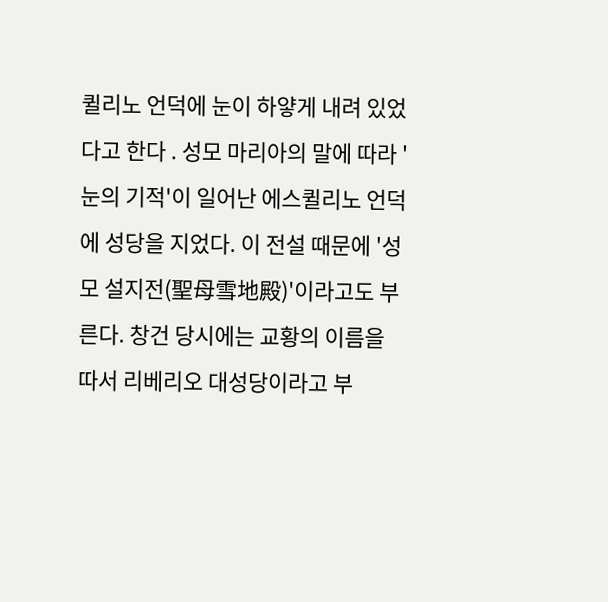퀼리노 언덕에 눈이 하얗게 내려 있었다고 한다 . 성모 마리아의 말에 따라 '눈의 기적'이 일어난 에스퀼리노 언덕에 성당을 지었다. 이 전설 때문에 '성모 설지전(聖母雪地殿)'이라고도 부른다. 창건 당시에는 교황의 이름을 따서 리베리오 대성당이라고 부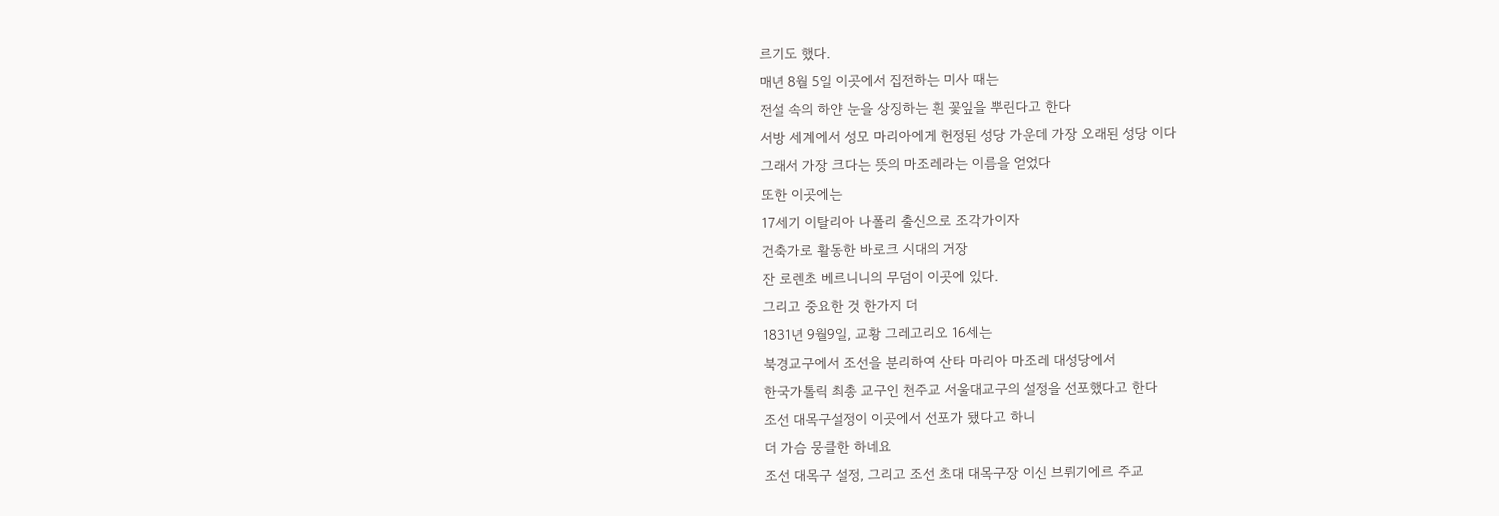르기도 했다.
매년 8월 5일 이곳에서 집전하는 미사 때는
전설 속의 하얀 눈을 상징하는 흰 꽃잎을 뿌린다고 한다
서방 세계에서 성모 마리아에게 헌정된 성당 가운데 가장 오래된 성당 이다
그래서 가장 크다는 뜻의 마조레라는 이름을 얻었다
또한 이곳에는
17세기 이탈리아 나폴리 출신으로 조각가이자
건축가로 활동한 바로크 시대의 거장
잔 로렌초 베르니니의 무덤이 이곳에 있다.
그리고 중요한 것 한가지 더
1831년 9월9일, 교황 그레고리오 16세는
북경교구에서 조선을 분리하여 산타 마리아 마조레 대성당에서
한국가톨릭 최총 교구인 천주교 서울대교구의 설정을 선포했다고 한다
조선 대목구설정이 이곳에서 선포가 됐다고 하니
더 가슴 뭉클한 하네요
조선 대목구 설정, 그리고 조선 초대 대목구장 이신 브뤼기에르 주교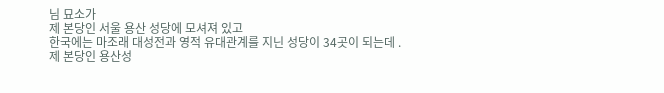님 묘소가
제 본당인 서울 용산 성당에 모셔져 있고
한국에는 마조래 대성전과 영적 유대관계를 지닌 성당이 34곳이 되는데 .
제 본당인 용산성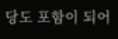당도 포함이 되어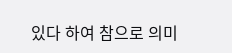있다 하여 참으로 의미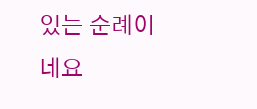있는 순례이네요